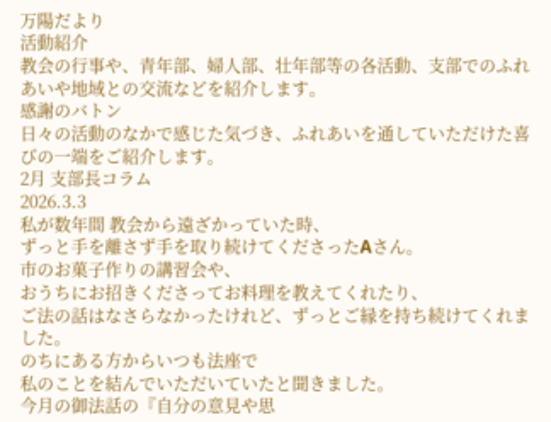万陽だより
活動紹介
教会の行事や、青年部、婦人部、壮年部等の各活動、支部でのふれあいや地域との交流などを紹介します。
感謝のバトン
日々の活動のなかで感じた気づき、ふれあいを通していただけた喜びの一端をご紹介します。
2月 支部長コラム
2026.3.3
私が数年間 教会から遠ざかっていた時、
ずっと手を離さず手を取り続けてくださったAさん。
市のお菓子作りの講習会や、
おうちにお招きくださってお料理を教えてくれたり、
ご法の話はなさらなかったけれど、ずっとご縁を持ち続けてくれました。
のちにある方からいつも法座で
私のことを結んでいただいていたと聞きました。
今月の御法話の『自分の意見や思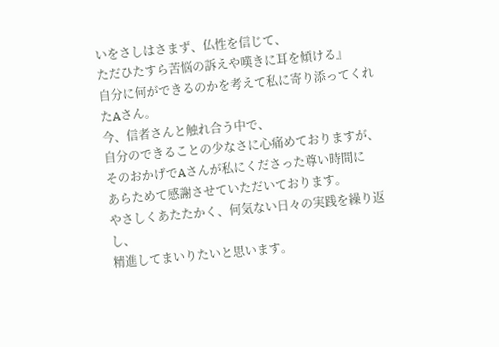いをさしはさまず、仏性を信じて、
ただひたすら苦悩の訴えや嘆きに耳を傾ける』
自分に何ができるのかを考えて私に寄り添ってくれたAさん。
今、信者さんと触れ合う中で、
自分のできることの少なさに心痛めておりますが、
そのおかげでAさんが私にくださった尊い時間に
あらためて感謝させていただいております。
やさしくあたたかく、何気ない日々の実践を繰り返し、
精進してまいりたいと思います。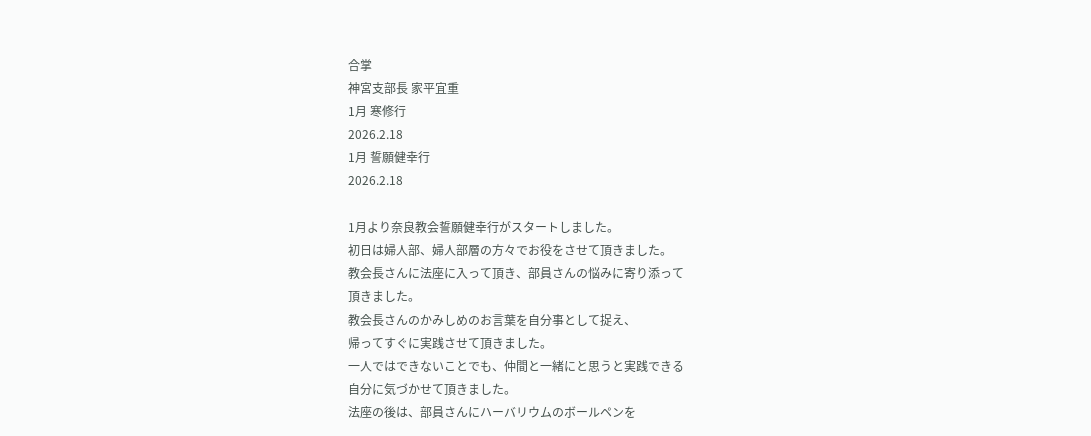合掌
神宮支部長 家平宜重
1月 寒修行
2026.2.18
1月 誓願健幸行
2026.2.18

1月より奈良教会誓願健幸行がスタートしました。
初日は婦人部、婦人部層の方々でお役をさせて頂きました。
教会長さんに法座に入って頂き、部員さんの悩みに寄り添って
頂きました。
教会長さんのかみしめのお言葉を自分事として捉え、
帰ってすぐに実践させて頂きました。
一人ではできないことでも、仲間と一緒にと思うと実践できる
自分に気づかせて頂きました。
法座の後は、部員さんにハーバリウムのボールペンを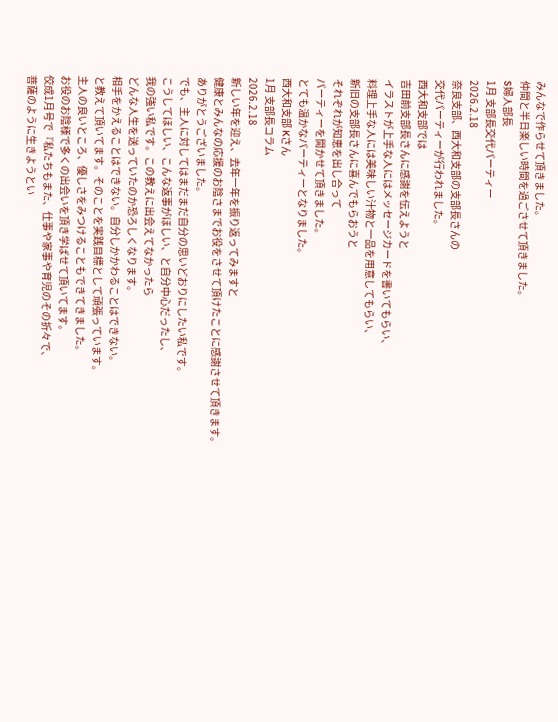みんなで作らせて頂きました。
仲間と半日楽しい時間を過ごさせて頂きました。
S婦人部長
1月 支部長交代パーティー
2026.2.18
奈良支部、西大和支部の支部長さんの
交代パーティーが行われました。
西大和支部では
吉田前支部長さんに感謝を伝えようと
イラストが上手な人にはメッセージカードを書いてもらい、
料理上手な人には美味しい汁物と一品を用意してもらい、
新旧の支部長さんに喜んでもらおうと
それぞれが知恵を出し合って
パーティーを開かせて頂きました。
とても温かなパーティーとなりました。
西大和支部 Kさん
1月 支部長コラム
2026.2.18
新しい年を迎え、去年一年を振り返ってみますと
健康とみんなの応援のお陰さまでお役をさせて頂けたことに感謝させて頂きます。
ありがとうございました。
でも、主人に対してはまだまだ自分の思いどおりにしたい私です。
こうしてほしい、こんな返事がほしい、と自分中心だったし、
我の強い私です。この教えに出会えてなかったら
どんな人生を送っていたのか恐ろしくなります。
相手をかえることはできない。自分しかかわることはできない。
と教えて頂いてます。そのことを実践目標として頑張っています。
主人の良いところ、優しさをみつけることもできてきました。
お役のお陰様で多くの出会いを頂き学ばせて頂いてます。
佼成1月号で『私たちもまた、仕事や家事や育児のその折々で、
菩薩のように生きようとい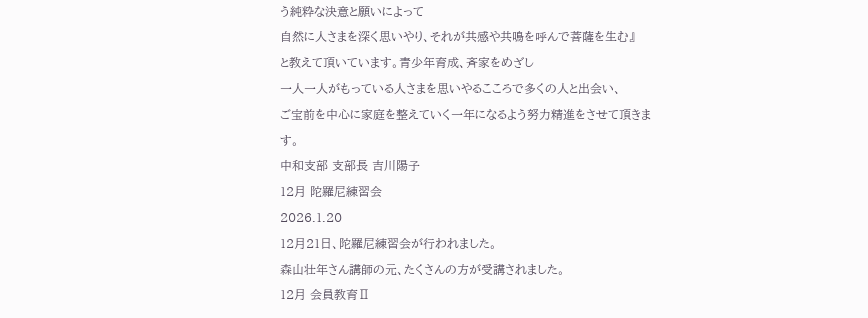う純粋な決意と願いによって
自然に人さまを深く思いやり、それが共感や共鳴を呼んで菩薩を生む』
と教えて頂いています。青少年育成、斉家をめざし
一人一人がもっている人さまを思いやるこころで多くの人と出会い、
ご宝前を中心に家庭を整えていく一年になるよう努力精進をさせて頂きます。
中和支部 支部長 吉川陽子
12月 陀羅尼練習会
2026.1.20
12月21日、陀羅尼練習会が行われました。
森山壮年さん講師の元、たくさんの方が受講されました。
12月 会員教育Ⅱ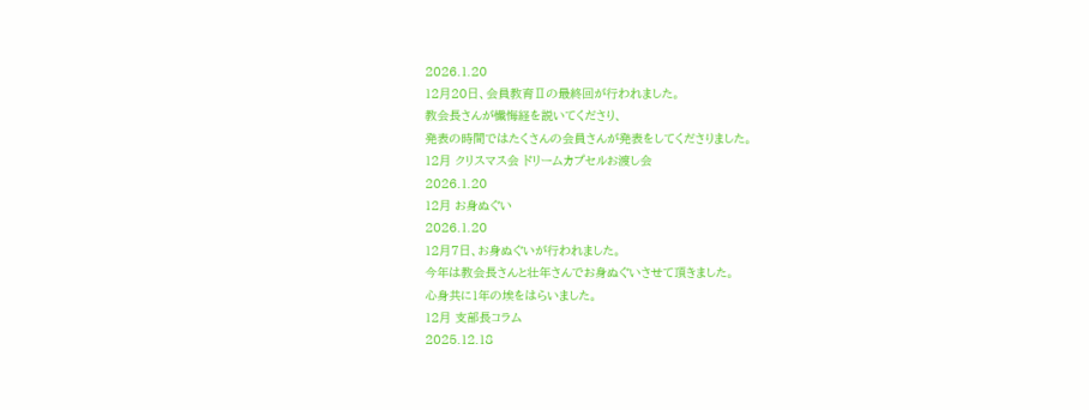2026.1.20
12月20日、会員教育Ⅱの最終回が行われました。
教会長さんが懴悔経を説いてくださり、
発表の時間ではたくさんの会員さんが発表をしてくださりました。
12月 クリスマス会 ドリームカプセルお渡し会
2026.1.20
12月 お身ぬぐい
2026.1.20
12月7日、お身ぬぐいが行われました。
今年は教会長さんと壮年さんでお身ぬぐいさせて頂きました。
心身共に1年の埃をはらいました。
12月 支部長コラム
2025.12.18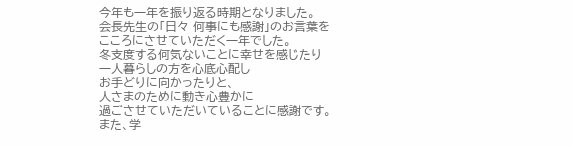今年も一年を振り返る時期となりました。
会長先生の「日々 何事にも感謝」のお言葉を
こころにさせていただく一年でした。
冬支度する何気ないことに幸せを感じたり
一人暮らしの方を心底心配し
お手どりに向かったりと、
人さまのために動き心豊かに
過ごさせていただいていることに感謝です。
また、学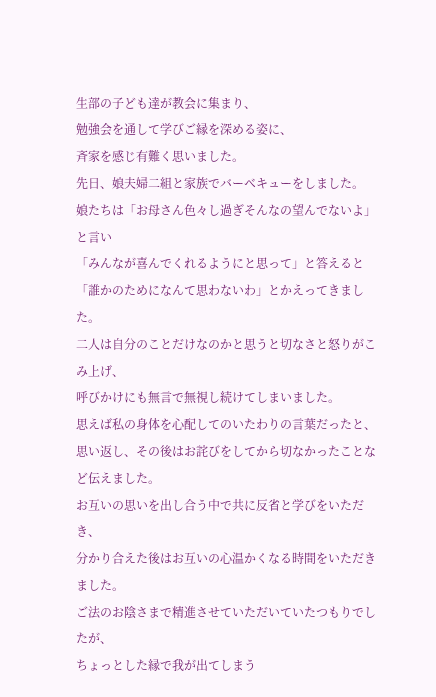生部の子ども達が教会に集まり、
勉強会を通して学びご縁を深める姿に、
斉家を感じ有難く思いました。
先日、娘夫婦二組と家族でバーベキューをしました。
娘たちは「お母さん色々し過ぎそんなの望んでないよ」と言い
「みんなが喜んでくれるようにと思って」と答えると
「誰かのためになんて思わないわ」とかえってきました。
二人は自分のことだけなのかと思うと切なさと怒りがこみ上げ、
呼びかけにも無言で無視し続けてしまいました。
思えば私の身体を心配してのいたわりの言葉だったと、
思い返し、その後はお詫びをしてから切なかったことなど伝えました。
お互いの思いを出し合う中で共に反省と学びをいただき、
分かり合えた後はお互いの心温かくなる時間をいただきました。
ご法のお陰さまで精進させていただいていたつもりでしたが、
ちょっとした縁で我が出てしまう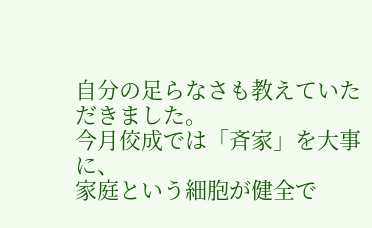自分の足らなさも教えていただきました。
今月佼成では「斉家」を大事に、
家庭という細胞が健全で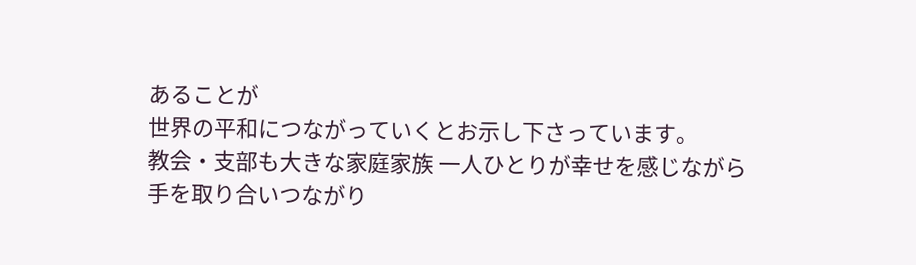あることが
世界の平和につながっていくとお示し下さっています。
教会・支部も大きな家庭家族 一人ひとりが幸せを感じながら
手を取り合いつながり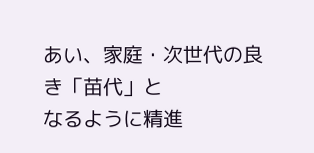あい、家庭・次世代の良き「苗代」と
なるように精進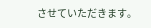させていただきます。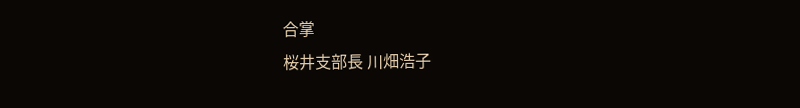合掌
桜井支部長 川畑浩子